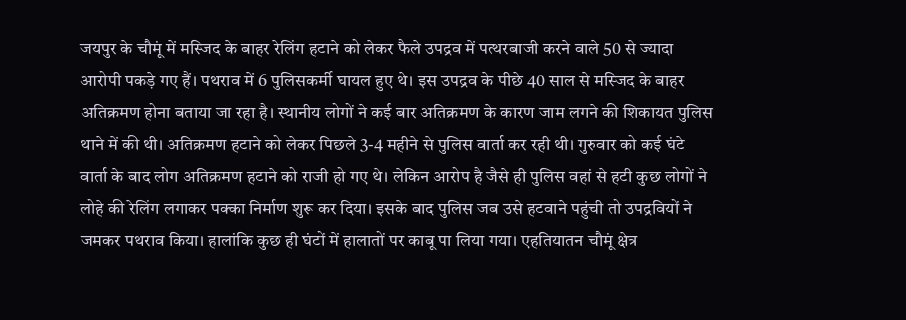जयपुर के चौमूं में मस्जिद के बाहर रेलिंग हटाने को लेकर फैले उपद्रव में पत्थरबाजी करने वाले 50 से ज्यादा आरोपी पकड़े गए हैं। पथराव में 6 पुलिसकर्मी घायल हुए थे। इस उपद्रव के पीछे 40 साल से मस्जिद के बाहर अतिक्रमण होना बताया जा रहा है। स्थानीय लोगों ने कई बार अतिक्रमण के कारण जाम लगने की शिकायत पुलिस थाने में की थी। अतिक्रमण हटाने को लेकर पिछले 3-4 महीने से पुलिस वार्ता कर रही थी। गुरुवार को कई घंटे वार्ता के बाद लोग अतिक्रमण हटाने को राजी हो गए थे। लेकिन आरोप है जैसे ही पुलिस वहां से हटी कुछ लोगों ने लोहे की रेलिंग लगाकर पक्का निर्माण शुरू कर दिया। इसके बाद पुलिस जब उसे हटवाने पहुंची तो उपद्रवियों ने जमकर पथराव किया। हालांकि कुछ ही घंटों में हालातों पर काबू पा लिया गया। एहतियातन चौमूं क्षेत्र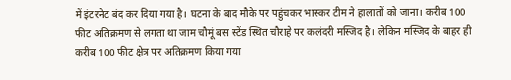में इंटरनेट बंद कर दिया गया है। घटना के बाद मौके पर पहुंचकर भास्कर टीम ने हालातों को जाना। करीब 100 फीट अतिक्रमण से लगता था जाम चौमूं बस स्टेंड स्थित चौराहे पर कलंदरी मस्जिद है। लेकिन मस्जिद के बाहर ही करीब 100 फीट क्षेत्र पर अतिक्रमण किया गया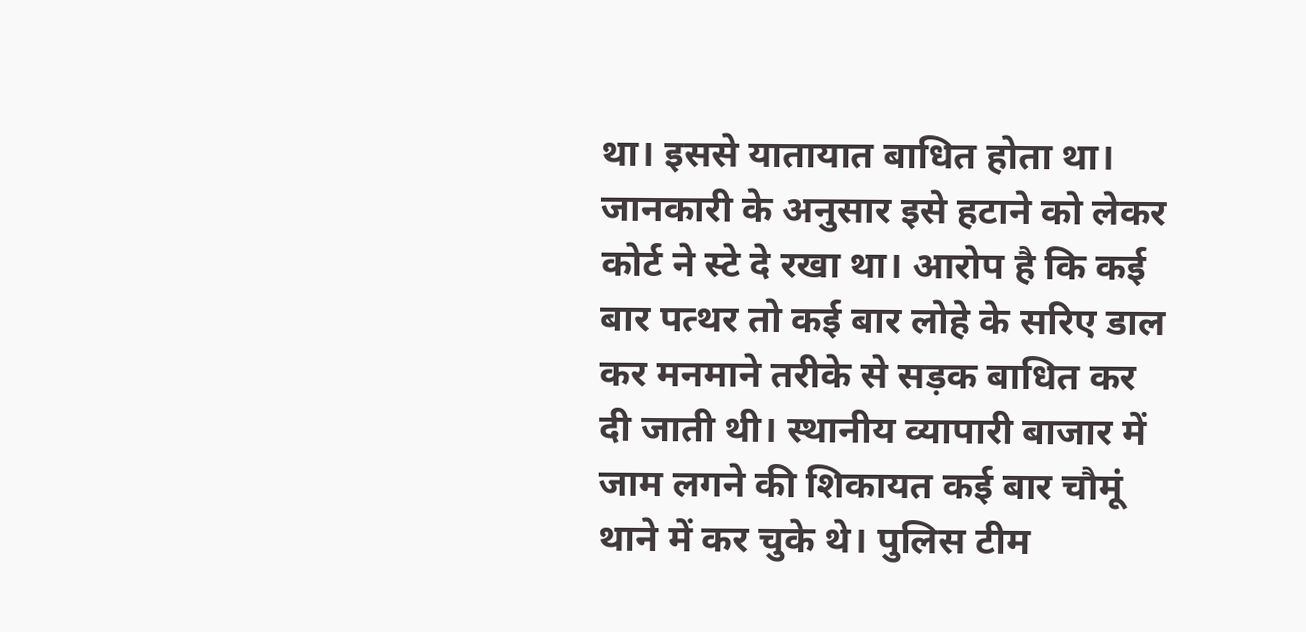था। इससे यातायात बाधित होता था। जानकारी के अनुसार इसे हटाने को लेकर कोर्ट ने स्टे दे रखा था। आरोप है कि कई बार पत्थर तो कई बार लोहे के सरिए डाल कर मनमाने तरीके से सड़क बाधित कर दी जाती थी। स्थानीय व्यापारी बाजार में जाम लगने की शिकायत कई बार चौमूं थाने में कर चुके थे। पुलिस टीम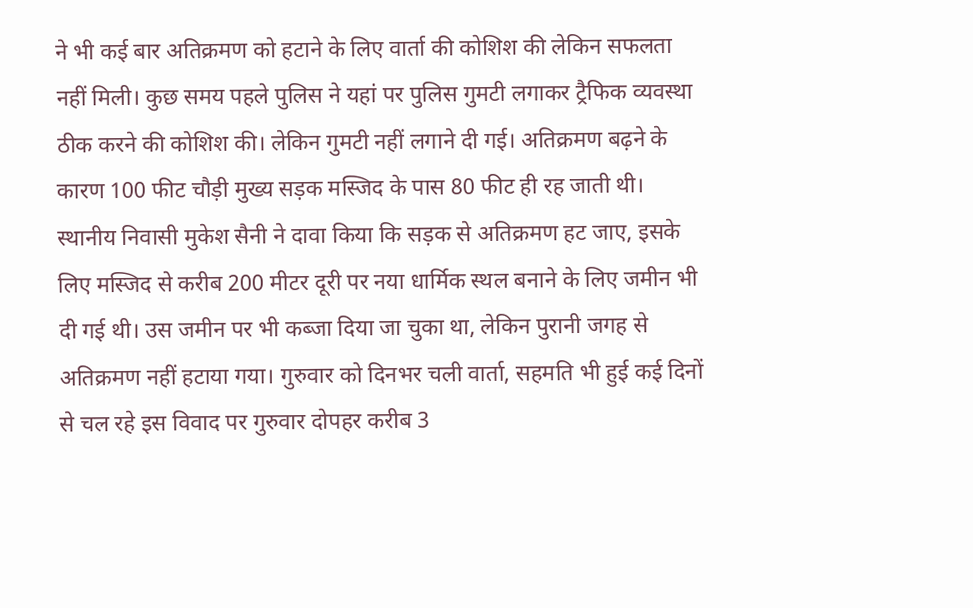ने भी कई बार अतिक्रमण को हटाने के लिए वार्ता की कोशिश की लेकिन सफलता नहीं मिली। कुछ समय पहले पुलिस ने यहां पर पुलिस गुमटी लगाकर ट्रैफिक व्यवस्था ठीक करने की कोशिश की। लेकिन गुमटी नहीं लगाने दी गई। अतिक्रमण बढ़ने के कारण 100 फीट चौड़ी मुख्य सड़क मस्जिद के पास 80 फीट ही रह जाती थी। स्थानीय निवासी मुकेश सैनी ने दावा किया कि सड़क से अतिक्रमण हट जाए, इसके लिए मस्जिद से करीब 200 मीटर दूरी पर नया धार्मिक स्थल बनाने के लिए जमीन भी दी गई थी। उस जमीन पर भी कब्जा दिया जा चुका था, लेकिन पुरानी जगह से अतिक्रमण नहीं हटाया गया। गुरुवार को दिनभर चली वार्ता, सहमति भी हुई कई दिनों से चल रहे इस विवाद पर गुरुवार दोपहर करीब 3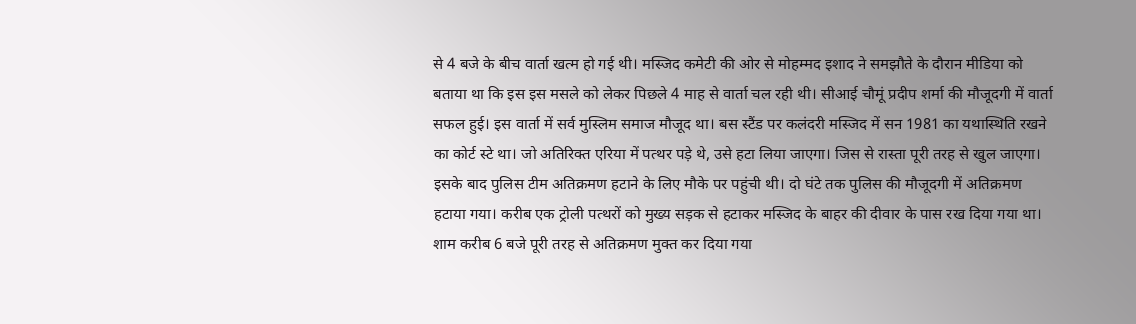से 4 बजे के बीच वार्ता खत्म हो गई थी। मस्जिद कमेटी की ओर से मोहम्मद इशाद ने समझौते के दौरान मीडिया को बताया था कि इस इस मसले को लेकर पिछले 4 माह से वार्ता चल रही थी। सीआई चौमूं प्रदीप शर्मा की मौजूदगी में वार्ता सफल हुई। इस वार्ता में सर्व मुस्लिम समाज मौजूद था। बस स्टैंड पर कलंदरी मस्जिद में सन 1981 का यथास्थिति रखने का कोर्ट स्टे था। जो अतिरिक्त एरिया में पत्थर पड़े थे, उसे हटा लिया जाएगा। जिस से रास्ता पूरी तरह से खुल जाएगा। इसके बाद पुलिस टीम अतिक्रमण हटाने के लिए मौके पर पहुंची थी। दो घंटे तक पुलिस की मौजूदगी में अतिक्रमण हटाया गया। करीब एक ट्रोली पत्थरों को मुख्य सड़क से हटाकर मस्जिद के बाहर की दीवार के पास रख दिया गया था। शाम करीब 6 बजे पूरी तरह से अतिक्रमण मुक्त कर दिया गया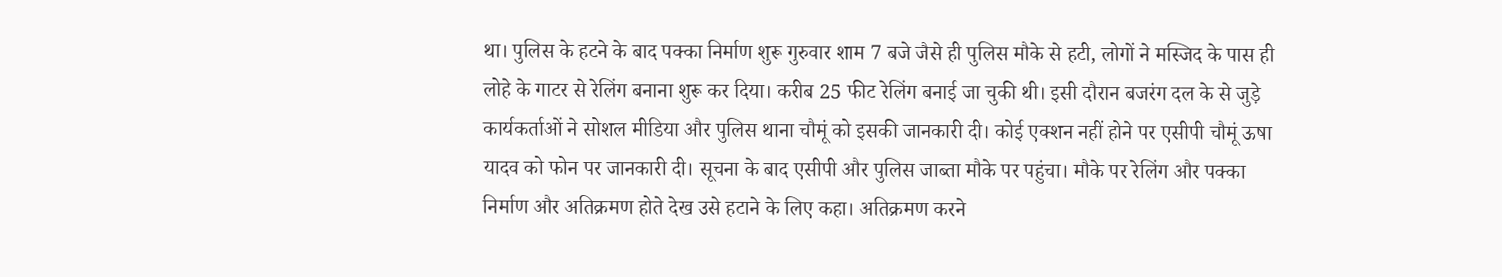था। पुलिस के हटने के बाद पक्का निर्माण शुरू गुरुवार शाम 7 बजे जैसे ही पुलिस मौके से हटी, लोगों ने मस्जिद के पास ही लोहे के गाटर से रेलिंग बनाना शुरू कर दिया। करीब 25 फीट रेलिंग बनाई जा चुकी थी। इसी दौरान बजरंग दल के से जुड़े कार्यकर्ताओं ने सोशल मीडिया और पुलिस थाना चौमूं को इसकी जानकारी दी। कोई एक्शन नहीं होने पर एसीपी चौमूं ऊषा यादव को फोन पर जानकारी दी। सूचना के बाद एसीपी और पुलिस जाब्ता मौके पर पहुंचा। मौके पर रेलिंग और पक्का निर्माण और अतिक्रमण होते देख उसे हटाने के लिए कहा। अतिक्रमण करने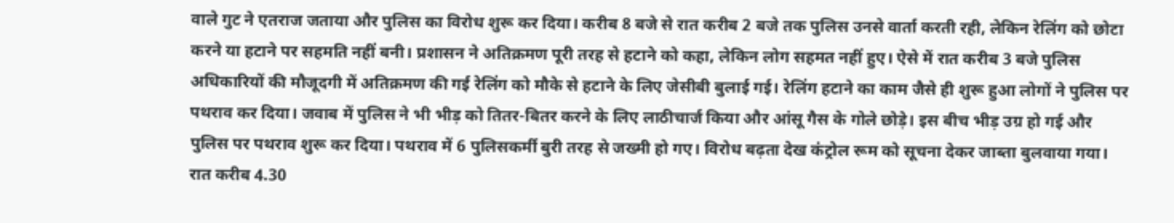वाले गुट ने एतराज जताया और पुलिस का विरोध शुरू कर दिया। करीब 8 बजे से रात करीब 2 बजे तक पुलिस उनसे वार्ता करती रही, लेकिन रेलिंग को छोटा करने या हटाने पर सहमति नहीं बनी। प्रशासन ने अतिक्रमण पूरी तरह से हटाने को कहा, लेकिन लोग सहमत नहीं हुए। ऐसे में रात करीब 3 बजे पुलिस अधिकारियों की मौजूदगी में अतिक्रमण की गई रेलिंग को मौके से हटाने के लिए जेसीबी बुलाई गई। रेलिंग हटाने का काम जैसे ही शुरू हुआ लोगों ने पुलिस पर पथराव कर दिया। जवाब में पुलिस ने भी भीड़ को तितर-बितर करने के लिए लाठीचार्ज किया और आंसू गैस के गोले छोड़े। इस बीच भीड़ उग्र हो गई और पुलिस पर पथराव शुरू कर दिया। पथराव में 6 पुलिसकर्मी बुरी तरह से जख्मी हो गए। विरोध बढ़ता देख कंट्रोल रूम को सूचना देकर जाब्ता बुलवाया गया। रात करीब 4.30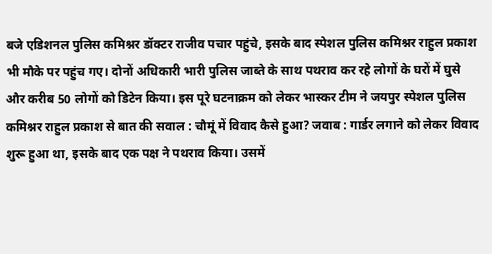बजे एडिशनल पुलिस कमिश्नर डॉक्टर राजीव पचार पहुंचे, इसके बाद स्पेशल पुलिस कमिश्नर राहुल प्रकाश भी मौके पर पहुंच गए। दोनों अधिकारी भारी पुलिस जाब्ते के साथ पथराव कर रहे लोगों के घरों में घुसे और करीब 50 लोगों को डिटेन किया। इस पूरे घटनाक्रम को लेकर भास्कर टीम ने जयपुर स्पेशल पुलिस कमिश्नर राहुल प्रकाश से बात की सवाल : चौमूं में विवाद कैसे हुआ? जवाब : गार्डर लगाने को लेकर विवाद शुरू हुआ था, इसके बाद एक पक्ष ने पथराव किया। उसमें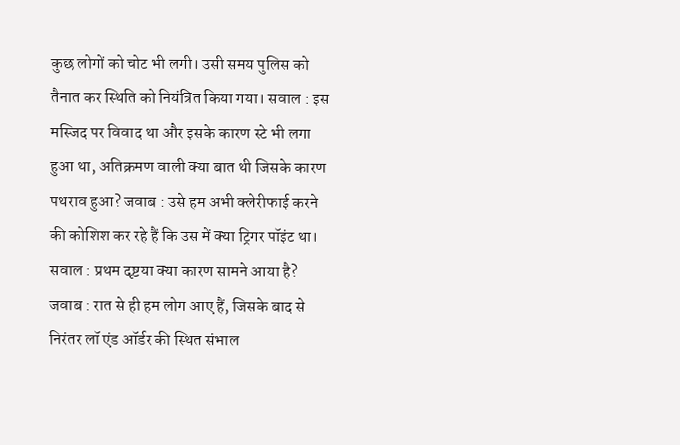कुछ लोगों को चोट भी लगी। उसी समय पुलिस को तैनात कर स्थिति को नियंत्रित किया गया। सवाल : इस मस्जिद पर विवाद था और इसके कारण स्टे भी लगा हुआ था, अतिक्रमण वाली क्या बात थी जिसके कारण पथराव हुआ? जवाब : उसे हम अभी क्लेरीफाई करने की कोशिश कर रहे हैं कि उस में क्या ट्रिगर पॉइंट था। सवाल : प्रथम दृष्टया क्या कारण सामने आया है? जवाब : रात से ही हम लोग आए हैं, जिसके बाद से निरंतर लॉ एंड ऑर्डर की स्थित संभाल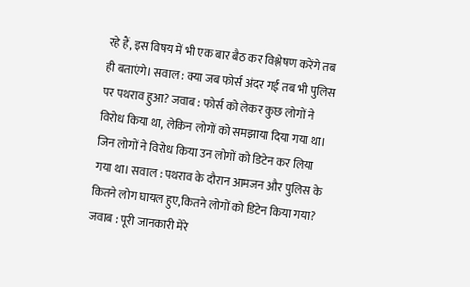रहे हैं, इस विषय में भी एक बार बैठ कर विश्लेषण करेंगे तब ही बताएंगे। सवाल : क्या जब फोर्स अंदर गई तब भी पुलिस पर पथराव हुआ? जवाब : फोर्स को लेकर कुछ लोगों ने विरोध किया था, लेकिन लोगों को समझाया दिया गया था। जिन लोगों ने विरोध किया उन लोगों को डिटेन कर लिया गया था। सवाल : पथराव के दौरान आमजन और पुलिस के कितने लोग घायल हुए,कितने लोगों को डिटेन किया गया? जवाब : पूरी जानकारी मेरे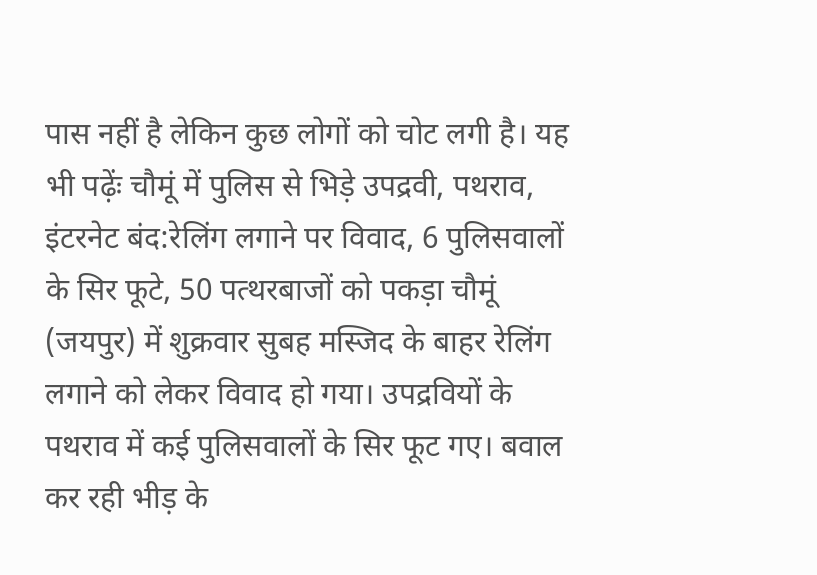पास नहीं है लेकिन कुछ लोगों को चोट लगी है। यह भी पढ़ेंः चौमूं में पुलिस से भिड़े उपद्रवी, पथराव, इंटरनेट बंद:रेलिंग लगाने पर विवाद, 6 पुलिसवालों के सिर फूटे, 50 पत्थरबाजों को पकड़ा चौमूं (जयपुर) में शुक्रवार सुबह मस्जिद के बाहर रेलिंग लगाने को लेकर विवाद हो गया। उपद्रवियों के पथराव में कई पुलिसवालों के सिर फूट गए। बवाल कर रही भीड़ के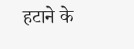हटाने के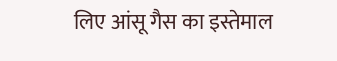लिए आंसू गैस का इस्तेमाल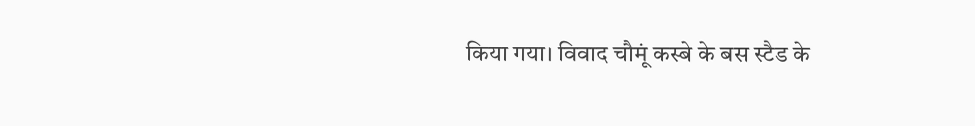किया गया। विवाद चौमूं कस्बे के बस स्टैड के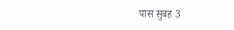पास सुबह 3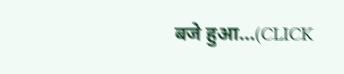बजे हुआ…(CLICK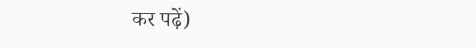कर पढ़ें)